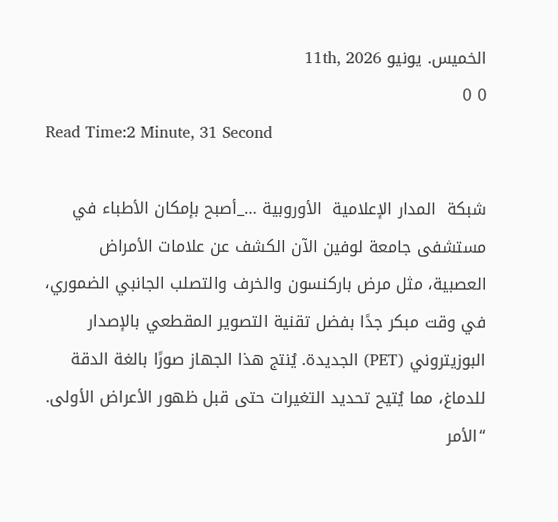الخميس. يونيو 11th, 2026
0 0
Read Time:2 Minute, 31 Second

شبكة  المدار الإعلامية  الأوروبية …_أصبح بإمكان الأطباء في مستشفى جامعة لوفين الآن الكشف عن علامات الأمراض العصبية، مثل مرض باركنسون والخرف والتصلب الجانبي الضموري، في وقت مبكر جدًا بفضل تقنية التصوير المقطعي بالإصدار البوزيتروني (PET) الجديدة. يُنتج هذا الجهاز صورًا بالغة الدقة للدماغ، مما يُتيح تحديد التغيرات حتى قبل ظهور الأعراض الأولى. “الأمر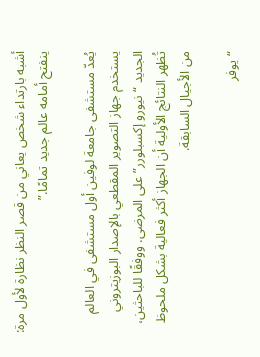أشبه بارتداء شخص يعاني من قصر النظر نظارة لأول مرة: ينفتح أمامه عالم جديد تمامًا.”

يُعدّ مستشفى جامعة لوفين أول مستشفى في العالم يستخدم جهاز التصوير المقطعي بالإصدار البوزيتروني الجديد “نيورو إكسبلورر” على المرضى. ووفقًا للباحثين، تُظهر النتائج الأولية أن الجهاز أكثر فعالية بشكل ملحوظ من الأجيال السابقة.

“يوفر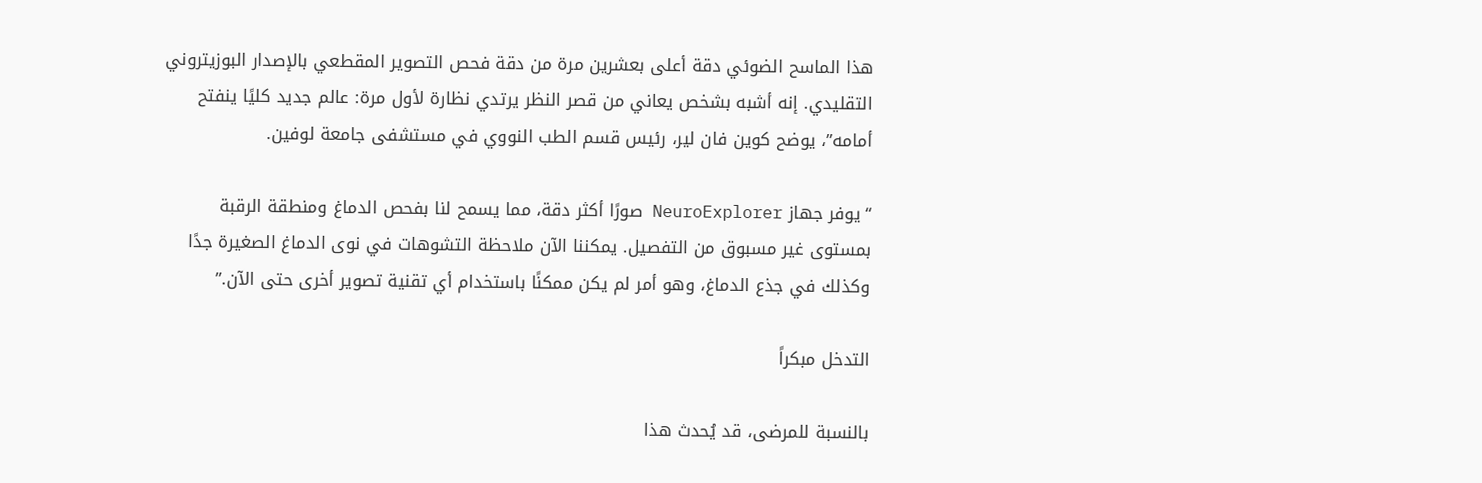هذا الماسح الضوئي دقة أعلى بعشرين مرة من دقة فحص التصوير المقطعي بالإصدار البوزيتروني التقليدي. إنه أشبه بشخص يعاني من قصر النظر يرتدي نظارة لأول مرة: عالم جديد كليًا ينفتح أمامه”، يوضح كوين فان لير، رئيس قسم الطب النووي في مستشفى جامعة لوفين.

“يوفر جهاز NeuroExplorer صورًا أكثر دقة، مما يسمح لنا بفحص الدماغ ومنطقة الرقبة بمستوى غير مسبوق من التفصيل. يمكننا الآن ملاحظة التشوهات في نوى الدماغ الصغيرة جدًا وكذلك في جذع الدماغ، وهو أمر لم يكن ممكنًا باستخدام أي تقنية تصوير أخرى حتى الآن.”

التدخل مبكراً

بالنسبة للمرضى، قد يُحدث هذا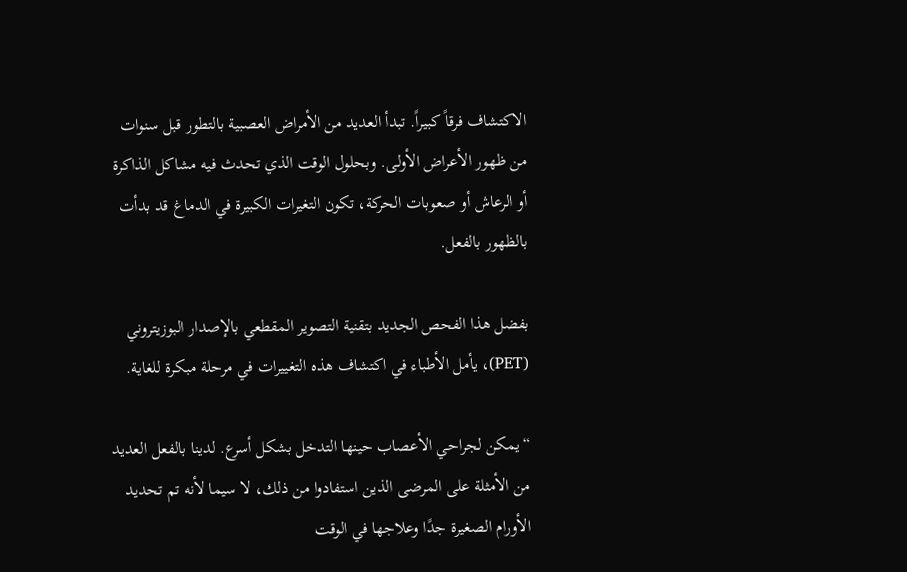الاكتشاف فرقاً كبيراً. تبدأ العديد من الأمراض العصبية بالتطور قبل سنوات من ظهور الأعراض الأولى. وبحلول الوقت الذي تحدث فيه مشاكل الذاكرة أو الرعاش أو صعوبات الحركة، تكون التغيرات الكبيرة في الدماغ قد بدأت بالظهور بالفعل.

بفضل هذا الفحص الجديد بتقنية التصوير المقطعي بالإصدار البوزيتروني (PET)، يأمل الأطباء في اكتشاف هذه التغييرات في مرحلة مبكرة للغاية.

“يمكن لجراحي الأعصاب حينها التدخل بشكل أسرع. لدينا بالفعل العديد من الأمثلة على المرضى الذين استفادوا من ذلك، لا سيما لأنه تم تحديد الأورام الصغيرة جدًا وعلاجها في الوقت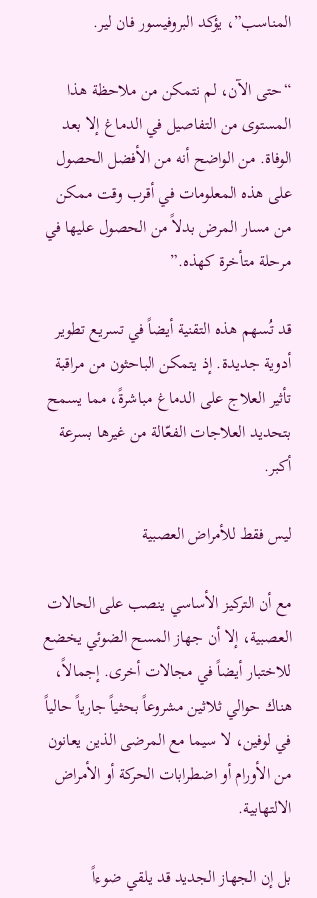المناسب”، يؤكد البروفيسور فان لير.

“حتى الآن، لم نتمكن من ملاحظة هذا المستوى من التفاصيل في الدماغ إلا بعد الوفاة. من الواضح أنه من الأفضل الحصول على هذه المعلومات في أقرب وقت ممكن من مسار المرض بدلاً من الحصول عليها في مرحلة متأخرة كهذه.”

قد تُسهم هذه التقنية أيضاً في تسريع تطوير أدوية جديدة. إذ يتمكن الباحثون من مراقبة تأثير العلاج على الدماغ مباشرةً، مما يسمح بتحديد العلاجات الفعّالة من غيرها بسرعة أكبر.

ليس فقط للأمراض العصبية

مع أن التركيز الأساسي ينصب على الحالات العصبية، إلا أن جهاز المسح الضوئي يخضع للاختبار أيضاً في مجالات أخرى. إجمالاً، هناك حوالي ثلاثين مشروعاً بحثياً جارياً حالياً في لوفين، لا سيما مع المرضى الذين يعانون من الأورام أو اضطرابات الحركة أو الأمراض الالتهابية.

بل إن الجهاز الجديد قد يلقي ضوءاً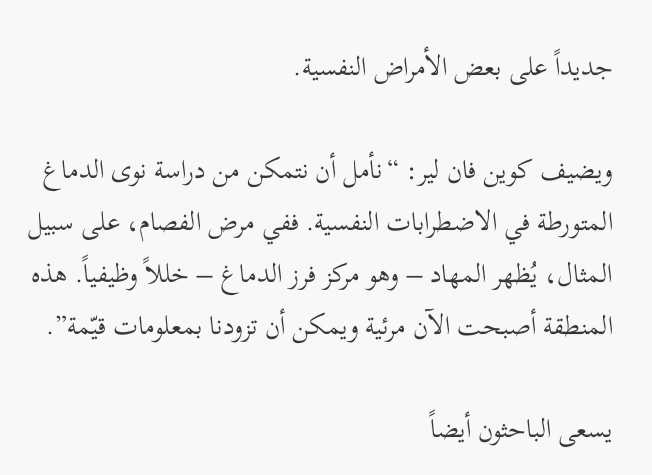جديداً على بعض الأمراض النفسية.

ويضيف كوين فان لير: “نأمل أن نتمكن من دراسة نوى الدماغ المتورطة في الاضطرابات النفسية. ففي مرض الفصام، على سبيل المثال، يُظهر المهاد – وهو مركز فرز الدماغ – خللاً وظيفياً. هذه المنطقة أصبحت الآن مرئية ويمكن أن تزودنا بمعلومات قيّمة”.

يسعى الباحثون أيضاً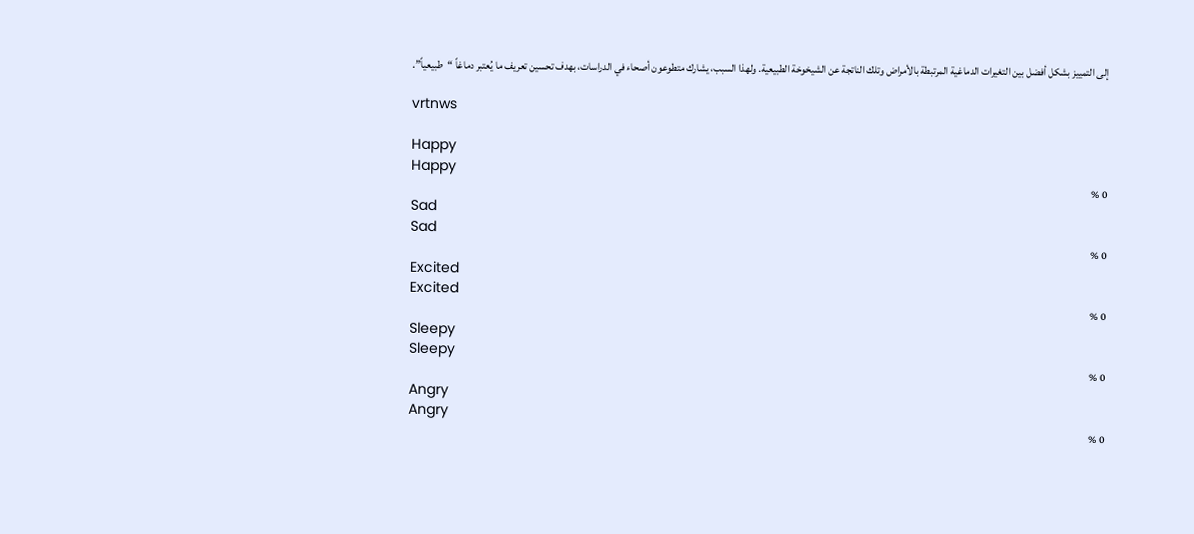إلى التمييز بشكل أفضل بين التغيرات الدماغية المرتبطة بالأمراض وتلك الناتجة عن الشيخوخة الطبيعية. ولهذا السبب، يشارك متطوعون أصحاء في الدراسات، بهدف تحسين تعريف ما يُعتبر دماغاً “طبيعياً”.

vrtnws

Happy
Happy
0 %
Sad
Sad
0 %
Excited
Excited
0 %
Sleepy
Sleepy
0 %
Angry
Angry
0 %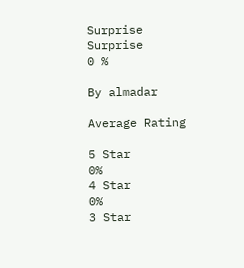Surprise
Surprise
0 %

By almadar

Average Rating

5 Star
0%
4 Star
0%
3 Star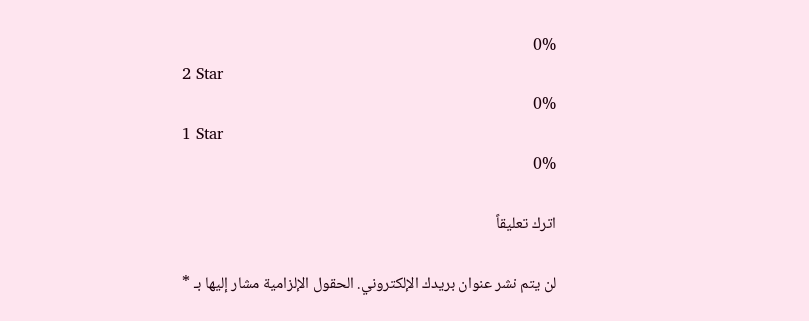0%
2 Star
0%
1 Star
0%

اترك تعليقاً

لن يتم نشر عنوان بريدك الإلكتروني. الحقول الإلزامية مشار إليها بـ *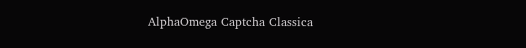AlphaOmega Captcha Classica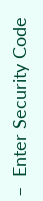–  Enter Security Code